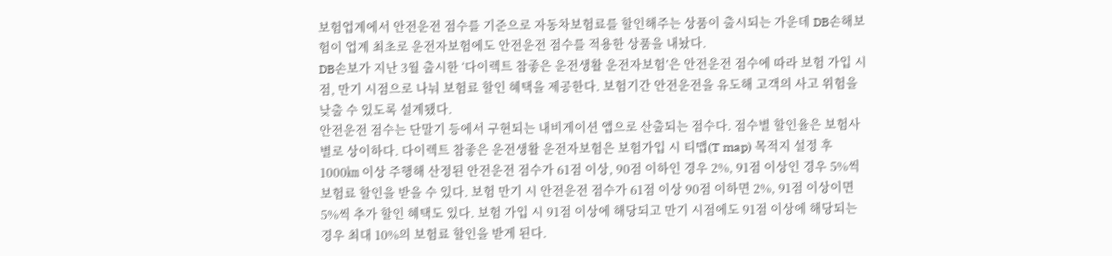보험업계에서 안전운전 점수를 기준으로 자동차보험료를 할인해주는 상품이 출시되는 가운데 DB손해보험이 업계 최초로 운전자보험에도 안전운전 점수를 적용한 상품을 내놨다.
DB손보가 지난 3월 출시한 ‘다이렉트 참좋은 운전생활 운전자보험’은 안전운전 점수에 따라 보험 가입 시점, 만기 시점으로 나눠 보험료 할인 혜택을 제공한다. 보험기간 안전운전을 유도해 고객의 사고 위험을 낮출 수 있도록 설계됐다.
안전운전 점수는 단말기 등에서 구현되는 내비게이션 앱으로 산출되는 점수다. 점수별 할인율은 보험사별로 상이하다. 다이렉트 참좋은 운전생활 운전자보험은 보험가입 시 티맵(T map) 목적지 설정 후 1000㎞ 이상 주행해 산정된 안전운전 점수가 61점 이상, 90점 이하인 경우 2%, 91점 이상인 경우 5%씩 보험료 할인을 받을 수 있다. 보험 만기 시 안전운전 점수가 61점 이상 90점 이하면 2%, 91점 이상이면 5%씩 추가 할인 혜택도 있다. 보험 가입 시 91점 이상에 해당되고 만기 시점에도 91점 이상에 해당되는 경우 최대 10%의 보험료 할인을 받게 된다.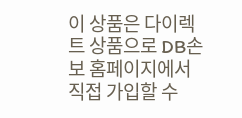이 상품은 다이렉트 상품으로 DB손보 홈페이지에서 직접 가입할 수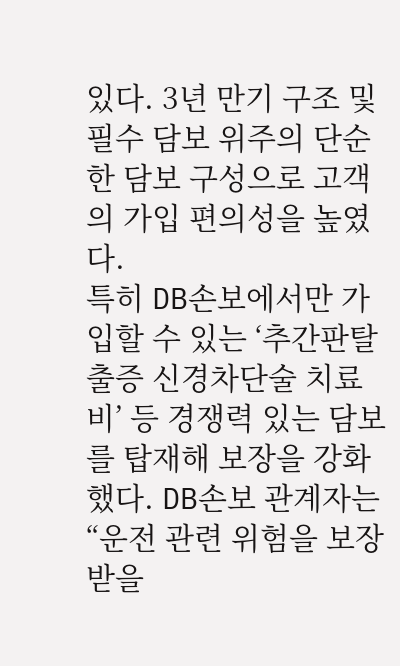있다. 3년 만기 구조 및 필수 담보 위주의 단순한 담보 구성으로 고객의 가입 편의성을 높였다.
특히 DB손보에서만 가입할 수 있는 ‘추간판탈출증 신경차단술 치료비’ 등 경쟁력 있는 담보를 탑재해 보장을 강화했다. DB손보 관계자는 “운전 관련 위험을 보장받을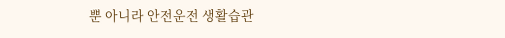뿐 아니라 안전운전 생활습관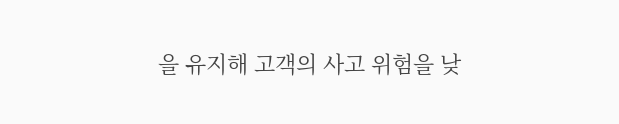을 유지해 고객의 사고 위험을 낮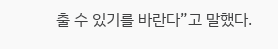출 수 있기를 바란다”고 말했다.